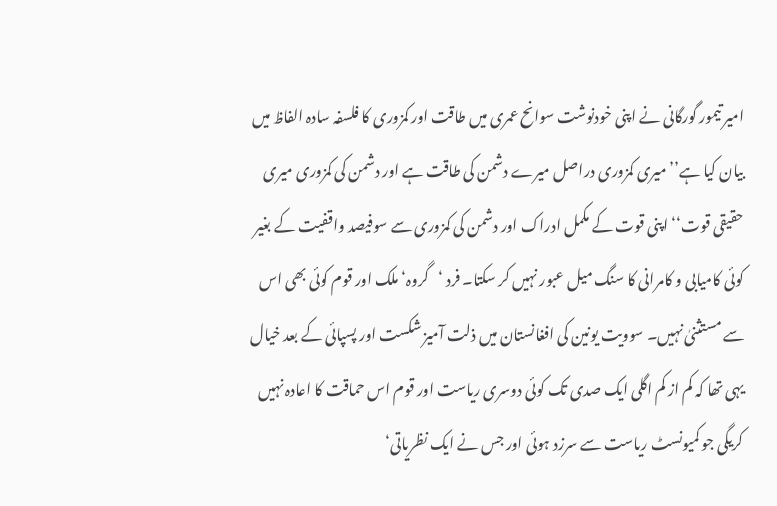امیر تیمور گورگانی نے اپنی خودنوشت سوانح عمری میں طاقت اور کمزوری کا فلسفہ سادہ الفاظ میں بیان کیا ہے’’میری کمزوری دراصل میرے دشمن کی طاقت ہے اور دشمن کی کمزوری میری حقیقی قوت‘‘ اپنی قوت کے مکمل ادراک اور دشمن کی کمزوری سے سوفیصد واقفیت کے بغیر کوئی کامیابی و کامرانی کا سنگ میل عبور نہیں کر سکتا۔ فرد ‘گروہ‘ ملک اور قوم کوئی بھی اس سے مستثنیٰ نہیں۔ سوویت یونین کی افغانستان میں ذلت آمیز شکست اور پسپائی کے بعد خیال یہی تھا کہ کم از کم اگلی ایک صدی تک کوئی دوسری ریاست اور قوم اس حماقت کا اعادہ نہیں کریگی جو کمیونسٹ ریاست سے سرزد ہوئی اور جس نے ایک نظریاتی‘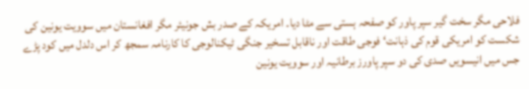فلاحی مگر سخت گیر سپر پاور کو صفحہ ہستی سے مٹا دیا۔ امریکہ کے صدر بش جونیئر مگر افغانستان میں سوویت یونین کی شکست کو امریکی قوم کی ذہانت‘ فوجی طاقت اور ناقابل تسخیر جنگی ٹیکنالوجی کا کارنامہ سمجھ کر اس دلدل میں کود پڑے جس میں انیسویں صدی کی دو سپر پاورز برطانیہ اور سوویت یونین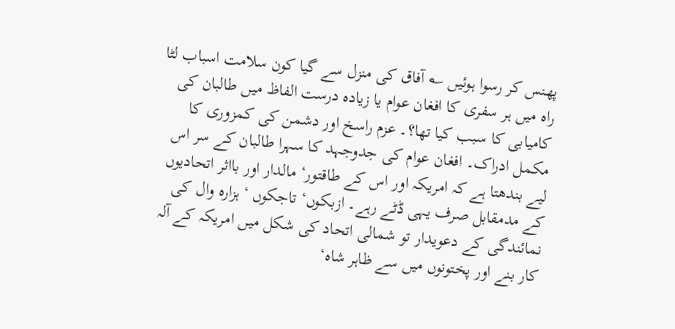پھنس کر رسوا ہوئیں ؎ آفاق کی منزل سے گیا کون سلامت اسباب لٹا راہ میں ہر سفری کا افغان عوام یا زیادہ درست الفاظ میں طالبان کی کامیابی کا سبب کیا تھا؟۔ عزم راسخ اور دشمن کی کمزوری کا مکمل ادراک۔ افغان عوام کی جدوجہد کا سہرا طالبان کے سر اس لیے بندھتا ہے کہ امریکہ اور اس کے طاقتور‘ مالدار اور بااثر اتحادیوں کے مدمقابل صرف یہی ڈٹے رہے۔ ازبکوں‘ تاجکوں ‘ ہزارہ وال کی نمائندگی کے دعویدار تو شمالی اتحاد کی شکل میں امریکہ کے آلہ کار بنے اور پختونوں میں سے ظاہر شاہ‘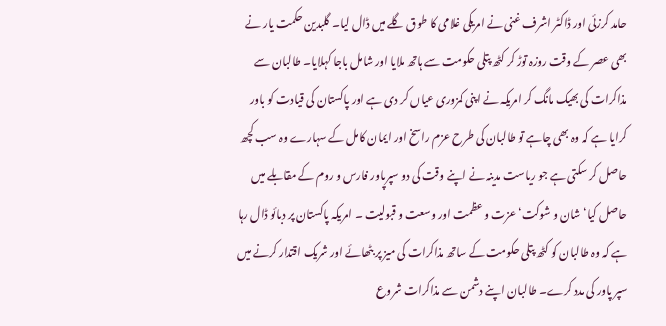حامد کرزئی اور ڈاکٹر اشرف غنی نے امریکی غلامی کا طوق گلے میں ڈال لیا۔ گلبدین حکمت یار نے بھی عصر کے وقت روزہ توڑ کر کٹھ پتلی حکومت سے ہاتھ ملایا اور شامل باجا کہلایا۔ طالبان سے مذاکرات کی بھیک مانگ کر امریکہ نے اپنی کمزوری عیاں کر دی ہے اور پاکستان کی قیادت کو باور کرایا ہے کہ وہ بھی چاہے تو طالبان کی طرح عزم راسخ اور ایمان کامل کے سہارے وہ سب کچھ حاصل کر سکتی ہے جو ریاست مدینہ نے اپنے وقت کی دو سپرپاور فارس و روم کے مقابلے میں حاصل کیا‘ شان و شوکت‘ عزت و عظمت اور وسعت و قبولیت ۔ امریکہ پاکستان پر دبائو ڈال رہا ہے کہ وہ طالبان کو کٹھ پتلی حکومت کے ساتھ مذاکرات کی میز پر بٹھائے اور شریک اقتدار کرنے میں سپر پاور کی مدد کرے۔ طالبان اپنے دشمن سے مذاکرات شروع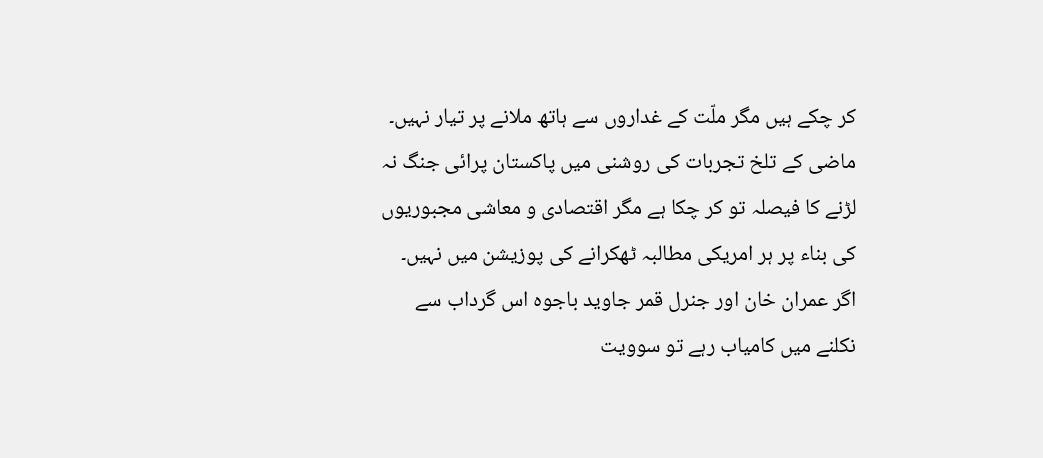کر چکے ہیں مگر ملّت کے غداروں سے ہاتھ ملانے پر تیار نہیں۔ ماضی کے تلخ تجربات کی روشنی میں پاکستان پرائی جنگ نہ لڑنے کا فیصلہ تو کر چکا ہے مگر اقتصادی و معاشی مجبوریوں کی بناء پر ہر امریکی مطالبہ ٹھکرانے کی پوزیشن میں نہیں۔ اگر عمران خان اور جنرل قمر جاوید باجوہ اس گرداب سے نکلنے میں کامیاب رہے تو سوویت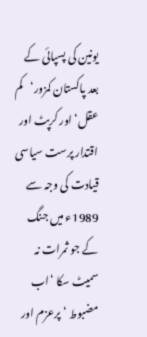یونین کی پسپائی کے بعد پاکستان کمزور‘کم عقل‘ اور کرپٹ اور اقتدار پرست سیاسی قیادت کی وجہ سے 1989ء میں جنگ کے جو ثمرات نہ سمیٹ سکا ‘اب مضبوط ‘ پرعزم اور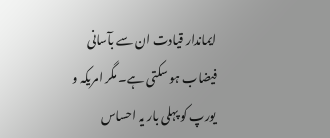ایماندار قیادت ان سے بآسانی فیضاب ہو سکتی ہے۔ مگر امریکہ و یورپ کو پہلی بار یہ احساس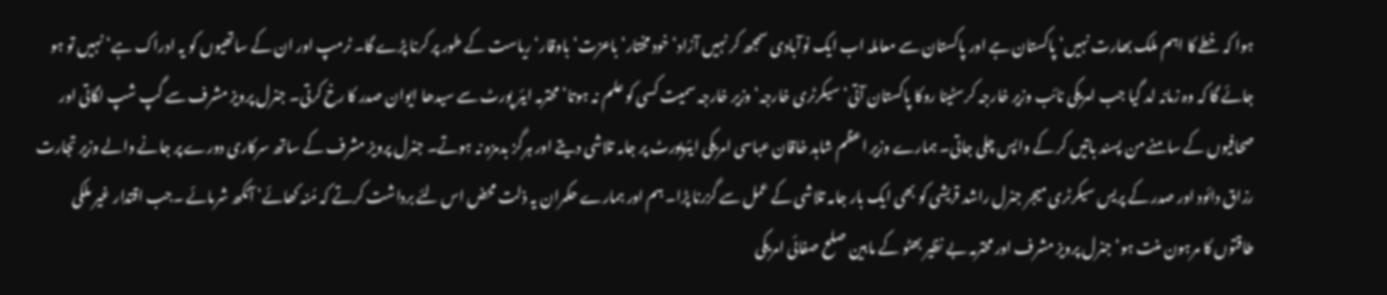ہوا کہ خطے کا اہم ملک بھارت نہیں‘ پاکستان ہے اور پاکستان سے معاملہ اب ایک نوآبادی سمجھ کر نہیں آزاد‘ خود مختار‘ باعزت‘ باوقار‘ ریاست کے طور پر کرنا پڑے گا۔ ٹرمپ اور ان کے ساتھیوں کو یہ ادراک ہے‘ نہیں تو ہو جائے گا کہ وہ زمانہ لد گیا جب امریکی نائب وزیر خارجہ کرسٹینا روکا پاکستان آتی‘ سیکرٹری خارجہ‘ وزیر خارجہ سمیت کسی کو علم نہ ہوتا‘ محترمہ ایئر پورٹ سے سیدھا ایوان صدر کا رخ کرتی۔ جنرل پرویز مشرف سے گپ شپ لگاتی اور صحافیوں کے سامنے من پسند باتیں کر کے واپس چلی جاتی۔ ہمارے وزیر اعظم شاہد خاقان عباسی امریکی ایئرپورٹ پر جامہ تلاشی دیتے اور ہرگز بدمزہ نہ ہوتے۔ جنرل پرویز مشرف کے ساتھ سرکاری دورے پر جانے والے وزیر تجارت رزاق دائود اور صدر کے پریس سیکرٹری میجر جنرل راشد قریشی کو بھی ایک بار جامہ تلاشی کے عمل سے گزرنا پڑا۔ ہم اور ہمارے حکمران یہ ذلت محض اس لئے برداشت کرتے کہ مُنہ کھائے‘ آنکھ شرمائے ۔جب اقتدار غیر ملکی طاقتوں کا مرہون منت ہو‘ جنرل پرویز مشرف اور محترمہ بے نظیر بھٹو کے مابین صلح صفائی امریکی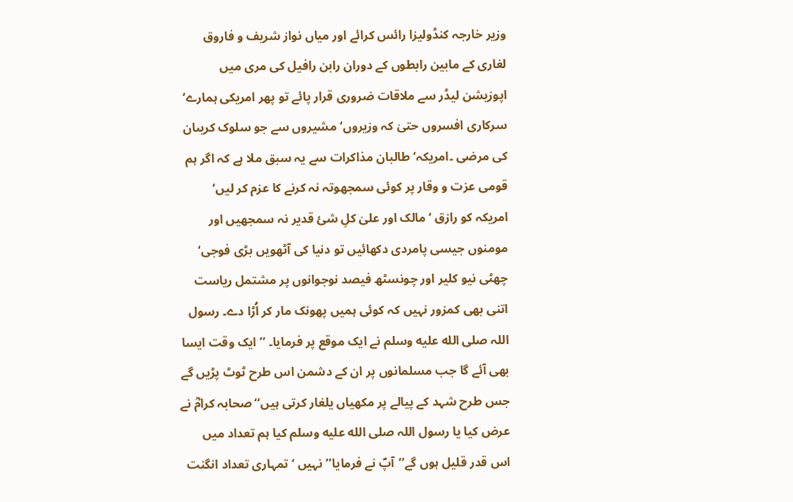وزیر خارجہ کنڈولیزا رائس کرائے اور میاں نواز شریف و فاروق لغاری کے مابین رابطوں کے دوران رابن رافیل کی مری میں اپوزیشن لیڈر سے ملاقات ضروری قرار پائے تو پھر امریکی ہمارے‘ سرکاری افسروں حتیٰ کہ وزیروں‘ مشیروں سے جو سلوک کریںان کی مرضی ۔امریکہ‘ طالبان مذاکرات سے یہ سبق ملا ہے کہ اگر ہم قومی عزت و وقار پر کوئی سمجھوتہ نہ کرنے کا عزم کر لیں‘ امریکہ کو رازق ‘ مالک اور علیٰ کلِ شیٔ قدیر نہ سمجھیں اور مومنوں جیسی پامردی دکھائیں تو دنیا کی آٹھویں بڑی فوجی‘ چھٹی نیو کلیر اور چونسٹھ فیصد نوجوانوں پر مشتمل ریاست اتنی بھی کمزور نہیں کہ کوئی ہمیں پھونک مار کر اُڑا دے۔ رسول اللہ صلى الله عليه وسلم نے ایک موقع پر فرمایا۔ ’’ایک وقت ایسا بھی آئے گا جب مسلمانوں پر ان کے دشمن اس طرح ٹوٹ پڑیں گے جس طرح شہد کے پیالے پر مکھیاں یلغار کرتی ہیں‘‘صحابہ کرامؓ نے عرض کیا یا رسول اللہ صلى الله عليه وسلم کیا ہم تعداد میں اس قدر قلیل ہوں گے’’آپؐ نے فرمایا’’نہیں ‘ تمہاری تعداد انگنت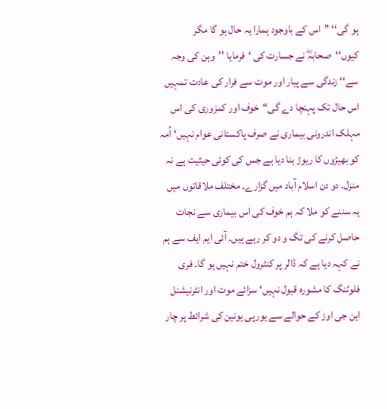ہو گی‘‘ ’’اس کے باوجود ہمارا یہ حال ہو گا مگر کیوں‘‘صحابہؓ نے جسارت کی ‘فرمایا ’’وہن کی وجہ سے‘‘ زندگی سے پیار اور موت سے فرار کی عادت تمہیں اس حال تک پہنچا دے گی‘‘خوف اور کمزوری کی اس مہلک اندرونی بیماری نے صرف پاکستانی عوام نہیں‘ اُمہ کو بھیڑوں کا ریوڑ بنا دیا ہے جس کی کوئی حیثیت ہے نہ منزل۔ دو دن اسلام آباد میں گزارے۔ مختلف ملاقاتوں میں یہ سننے کو ملا کہ ہم خوف کی اس بیماری سے نجات حاصل کرنے کی تگ و دو کر رہے ہیں۔ آئی ایم ایف سے ہم نے کہہ دیا ہے کہ ڈالر پر کنٹرول ختم نہیں ہو گا۔ فری فلوٹنگ کا مشورہ قبول نہیں‘ سزائے موت اور انٹرنیشنل این جی اوز کے حوالے سے یورپی یونین کی شرائط پر چار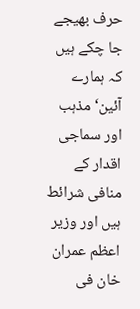حرف بھیجے جا چکے ہیں کہ ہمارے آئین‘ مذہب اور سماجی اقدار کے منافی شرائط ہیں اور وزیر اعظم عمران خان فی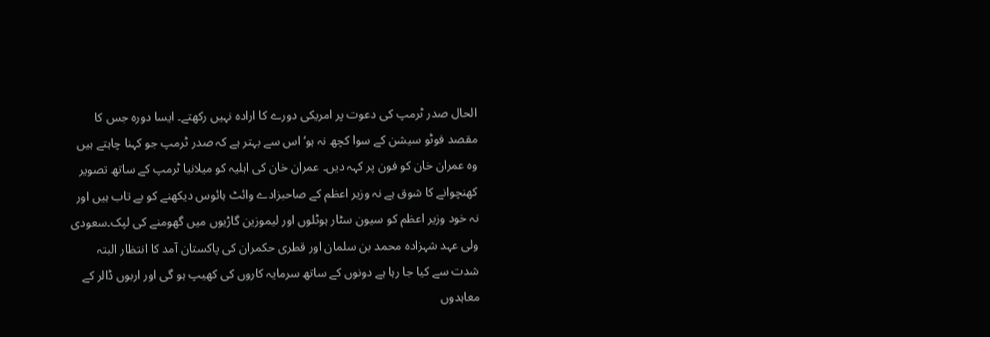الحال صدر ٹرمپ کی دعوت پر امریکی دورے کا ارادہ نہیں رکھتے۔ ایسا دورہ جس کا مقصد فوٹو سیشن کے سوا کچھ نہ ہو‘ اس سے بہتر ہے کہ صدر ٹرمپ جو کہنا چاہتے ہیں وہ عمران خان کو فون پر کہہ دیں۔ عمران خان کی اہلیہ کو میلانیا ٹرمپ کے ساتھ تصویر کھنچوانے کا شوق ہے نہ وزیر اعظم کے صاحبزادے وائٹ ہائوس دیکھنے کو بے تاب ہیں اور نہ خود وزیر اعظم کو سیون سٹار ہوٹلوں اور لیموزین گاڑیوں میں گھومنے کی لپک۔سعودی ولی عہد شہزادہ محمد بن سلمان اور قطری حکمران کی پاکستان آمد کا انتظار البتہ شدت سے کیا جا رہا ہے دونوں کے ساتھ سرمایہ کاروں کی کھیپ ہو گی اور اربوں ڈالر کے معاہدوں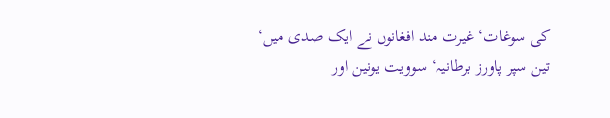کی سوغات‘ غیرت مند افغانوں نے ایک صدی میں‘ تین سپر پاورز برطانیہ‘ سوویت یونین اور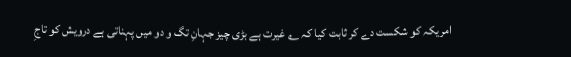امریکہ کو شکست دے کر ثابت کیا کہ ؎ غیرت ہے بڑی چیز جہانِ تگ و دو میں پہناتی ہے درویش کو تاجِ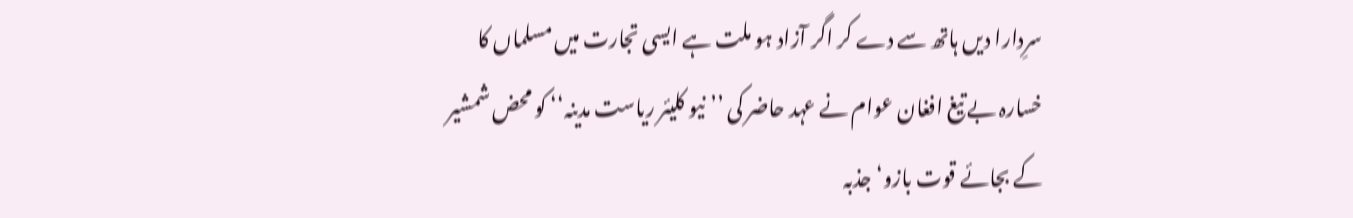سرِدارا دیں ہاتھ سے دے کر اگر آزاد ہو ملت ہے ایسی تجارت میں مسلماں کا خسارہ بے تیغ افغان عوام نے عہد حاضر کی ’’نیو کلیئر ریاست مدینہ‘‘ کو محض شمشیر کے بجائے قوت بازو‘ جذبہ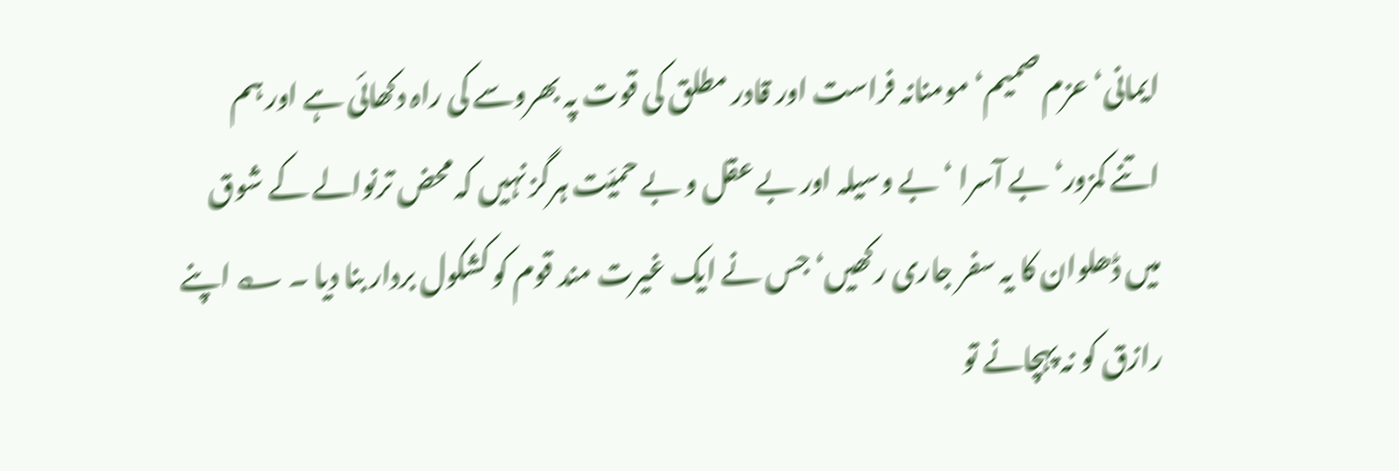ایمانی‘ عزم صمیم‘ مومنانہ فراست اور قادر مطلق کی قوت پہ بھروسے کی راہ دکھائی ہے اور ہم اتنے کمزور‘ بے آسرا ‘ بے وسیلہ اور بے عقل و بے حمیّت ہرگز نہیں کہ محض ترنوالے کے شوق میں ڈھلوان کا یہ سفر جاری رکھیں‘ جس نے ایک غیرت مند قوم کو کشکول بردار بنا دیا ۔ ؎ اپنے رازق کو نہ پہچانے تو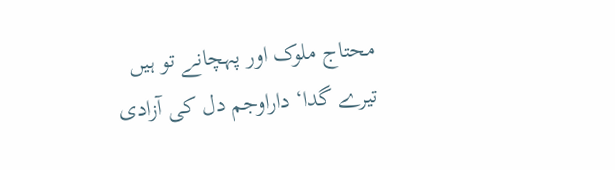محتاج ملوک اور پہچانے تو ہیں تیرے گدا‘ داراوجم دل کی آزادی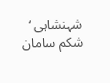شہنشاہی ‘ شکم سامان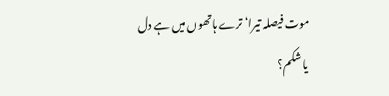موت فیصلہ تیرا‘ ترے ہاتھوں میں ہے دل یا شکم؟